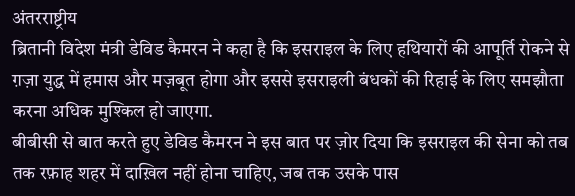अंतरराष्ट्रीय
ब्रितानी विदेश मंत्री डेविड कैमरन ने कहा है कि इसराइल के लिए हथियारों की आपूर्ति रोकने से ग़ज़ा युद्ध में हमास और मज़बूत होगा और इससे इसराइली बंधकों की रिहाई के लिए समझौता करना अधिक मुश्किल हो जाएगा.
बीबीसी से बात करते हुए डेविड कैमरन ने इस बात पर ज़ोर दिया कि इसराइल की सेना को तब तक रफ़ाह शहर में दाख़िल नहीं होना चाहिए, जब तक उसके पास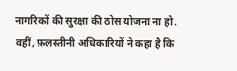नागरिकों की सुरक्षा की ठोस योजना ना हो.
वहीं, फ़लस्तीनी अधिकारियों ने कहा है कि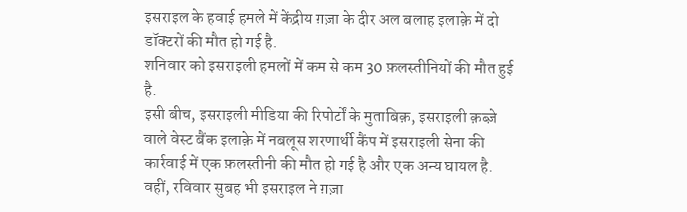इसराइल के हवाई हमले में केंद्रीय ग़ज़ा के दीर अल बलाह इलाक़े में दो डॉक्टरों की मौत हो गई है.
शनिवार को इसराइली हमलों में कम से कम 30 फ़लस्तीनियों की मौत हुई है.
इसी बीच, इसराइली मीडिया की रिपोर्टों के मुताबिक़, इसराइली क़ब्ज़े वाले वेस्ट बैंक इलाक़े में नबलूस शरणार्थी कैंप में इसराइली सेना की कार्रवाई में एक फ़लस्तीनी की मौत हो गई है और एक अन्य घायल है.
वहीं, रविवार सुबह भी इसराइल ने ग़ज़ा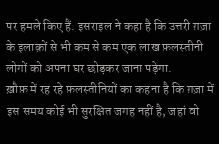पर हमले किए हैं. इसराइल ने कहा है कि उत्तरी ग़ज़ा के इलाक़ों से भी कम से कम एक लाख फ़लस्तीनी लोगों को अपना घर छोड़कर जाना पड़ेगा.
ख़ौफ़ में रह रहे फ़लस्तीनियों का कहना है कि ग़ज़ा में इस समय कोई भी सुरक्षित जगह नहीं है, जहां वो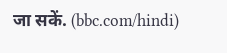जा सकें. (bbc.com/hindi)